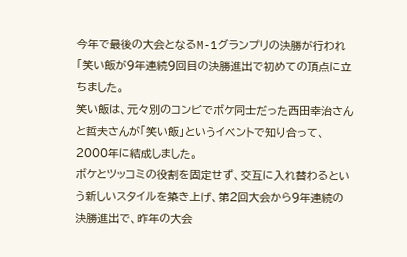今年で最後の大会となるM-1グランプリの決勝が行われ「笑い飯が9年連続9回目の決勝進出で初めての頂点に立ちました。
笑い飯は、元々別のコンビでボケ同士だった西田幸治さんと哲夫さんが「笑い飯」というイベントで知り合って、2000年に結成しました。
ボケとツッコミの役割を固定せず、交互に入れ替わるという新しいスタイルを築き上げ、第2回大会から9年連続の決勝進出で、昨年の大会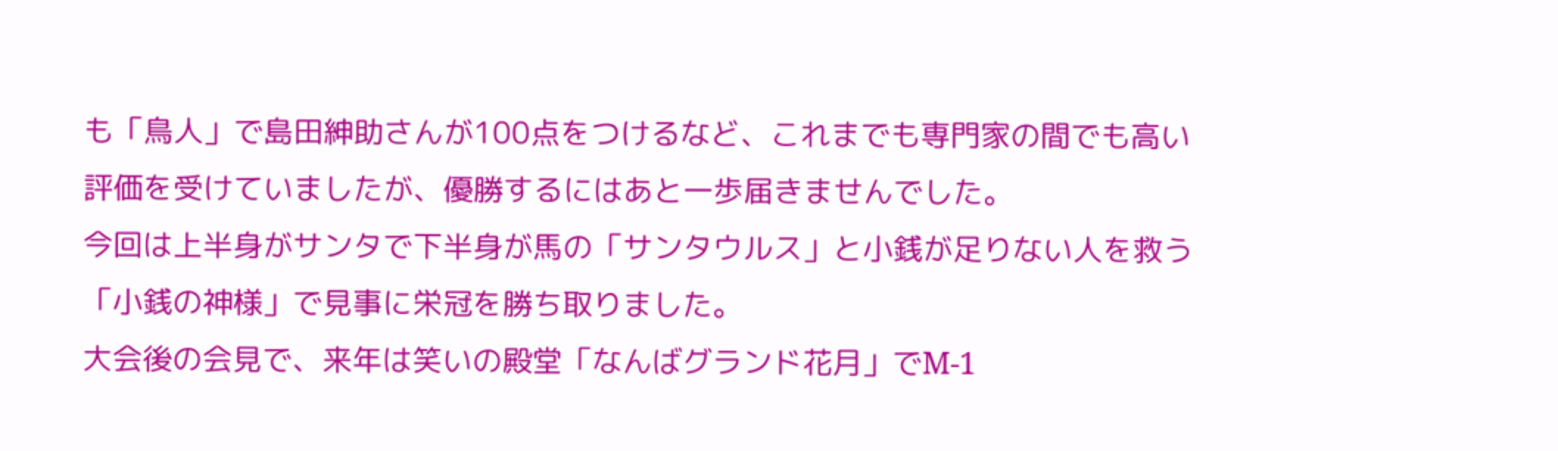も「鳥人」で島田紳助さんが100点をつけるなど、これまでも専門家の間でも高い評価を受けていましたが、優勝するにはあと一歩届きませんでした。
今回は上半身がサンタで下半身が馬の「サンタウルス」と小銭が足りない人を救う「小銭の神様」で見事に栄冠を勝ち取りました。
大会後の会見で、来年は笑いの殿堂「なんばグランド花月」でM-1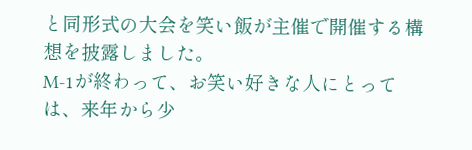と同形式の大会を笑い飯が主催で開催する構想を披露しました。
M-1が終わって、お笑い好きな人にとっては、来年から少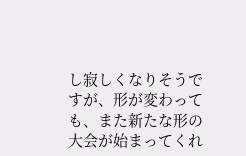し寂しくなりそうですが、形が変わっても、また新たな形の大会が始まってくれ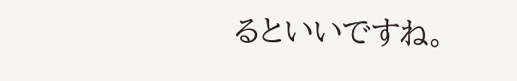るといいですね。